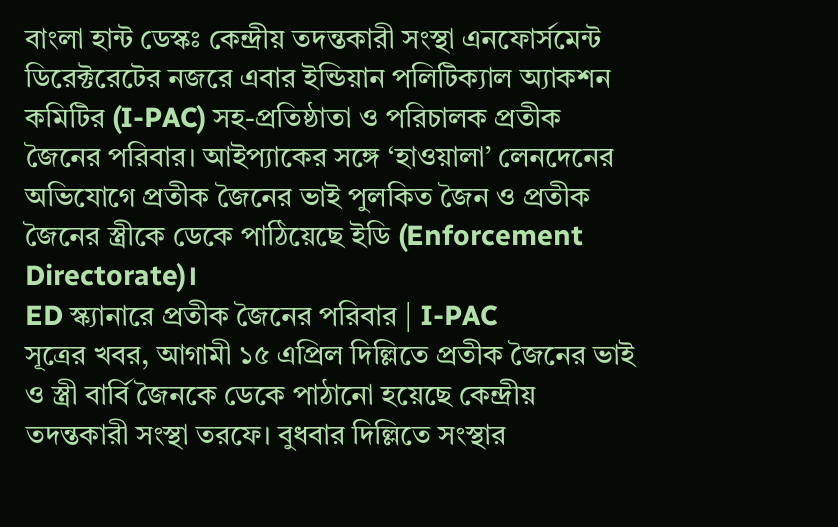বাংলা হান্ট ডেস্কঃ কেন্দ্রীয় তদন্তকারী সংস্থা এনফোর্সমেন্ট ডিরেক্টরেটের নজরে এবার ইন্ডিয়ান পলিটিক্যাল অ্যাকশন কমিটির (I-PAC) সহ-প্রতিষ্ঠাতা ও পরিচালক প্রতীক জৈনের পরিবার। আইপ্যাকের সঙ্গে ‘হাওয়ালা’ লেনদেনের অভিযোগে প্রতীক জৈনের ভাই পুলকিত জৈন ও প্রতীক জৈনের স্ত্রীকে ডেকে পাঠিয়েছে ইডি (Enforcement Directorate)।
ED স্ক্যানারে প্রতীক জৈনের পরিবার | I-PAC
সূত্রের খবর, আগামী ১৫ এপ্রিল দিল্লিতে প্রতীক জৈনের ভাই ও স্ত্রী বার্বি জৈনকে ডেকে পাঠানো হয়েছে কেন্দ্রীয় তদন্তকারী সংস্থা তরফে। বুধবার দিল্লিতে সংস্থার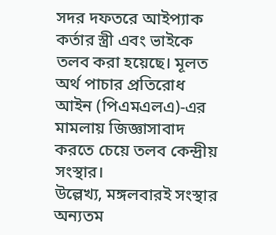সদর দফতরে আইপ্যাক কর্তার স্ত্রী এবং ভাইকে তলব করা হয়েছে। মূলত অর্থ পাচার প্রতিরোধ আইন (পিএমএলএ)-এর মামলায় জিজ্ঞাসাবাদ করতে চেয়ে তলব কেন্দ্রীয় সংস্থার।
উল্লেখ্য, মঙ্গলবারই সংস্থার অন্যতম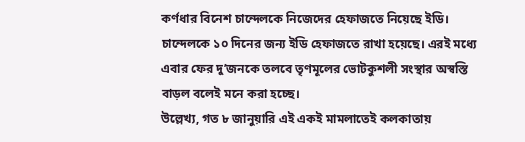কর্ণধার বিনেশ চান্দেলকে নিজেদের হেফাজতে নিয়েছে ইডি। চান্দেলকে ১০ দিনের জন্য ইডি হেফাজতে রাখা হয়েছে। এরই মধ্যে এবার ফের দু’জনকে তলবে তৃণমূলের ভোটকুশলী সংস্থার অস্বস্তি বাড়ল বলেই মনে করা হচ্ছে।
উল্লেখ্য, গত ৮ জানুয়ারি এই একই মামলাতেই কলকাতায়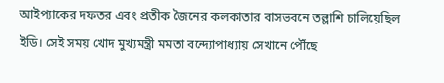আইপ্যাকের দফতর এবং প্রতীক জৈনের কলকাতার বাসভবনে তল্লাশি চালিয়েছিল ইডি। সেই সময় খোদ মুখ্যমন্ত্রী মমতা বন্দ্যোপাধ্যায় সেখানে পৌঁছে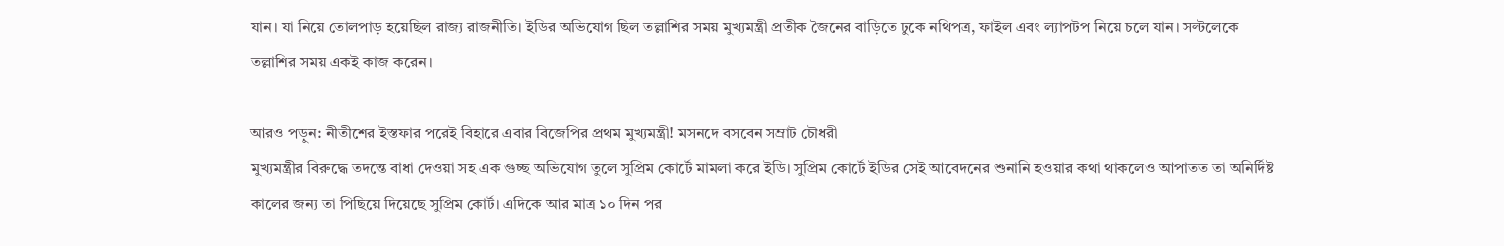যান। যা নিয়ে তোলপাড় হয়েছিল রাজ্য রাজনীতি। ইডির অভিযোগ ছিল তল্লাশির সময় মুখ্যমন্ত্রী প্রতীক জৈনের বাড়িতে ঢুকে নথিপত্র, ফাইল এবং ল্যাপটপ নিয়ে চলে যান। সল্টলেকে তল্লাশির সময় একই কাজ করেন।

আরও পড়ুন: নীতীশের ইস্তফার পরেই বিহারে এবার বিজেপির প্রথম মুখ্যমন্ত্রী! মসনদে বসবেন সম্রাট চৌধরী
মুখ্যমন্ত্রীর বিরুদ্ধে তদন্তে বাধা দেওয়া সহ এক গুচ্ছ অভিযোগ তুলে সুপ্রিম কোর্টে মামলা করে ইডি। সুপ্রিম কোর্টে ইডির সেই আবেদনের শুনানি হওয়ার কথা থাকলেও আপাতত তা অনির্দিষ্ট কালের জন্য তা পিছিয়ে দিয়েছে সুপ্রিম কোর্ট। এদিকে আর মাত্র ১০ দিন পর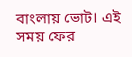বাংলায় ভোট। এই সময় ফের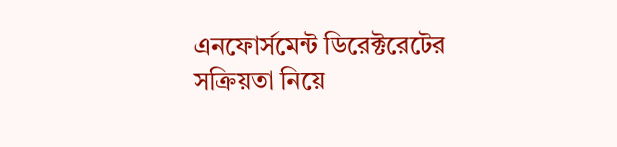এনফোর্সমেন্ট ডিরেক্টরেটের সক্রিয়তা নিয়ে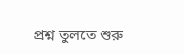প্রশ্ন তুলতে শুরু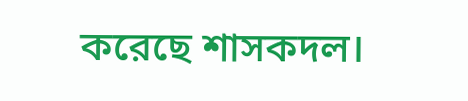করেছে শাসকদল।